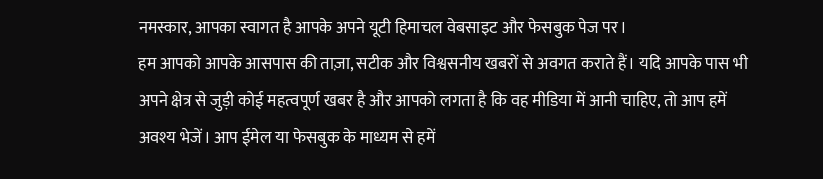नमस्कार, आपका स्वागत है आपके अपने यूटी हिमाचल वेबसाइट और फेसबुक पेज पर।
हम आपको आपके आसपास की ताज़ा, सटीक और विश्वसनीय खबरों से अवगत कराते हैं। यदि आपके पास भी अपने क्षेत्र से जुड़ी कोई महत्वपूर्ण खबर है और आपको लगता है कि वह मीडिया में आनी चाहिए, तो आप हमें अवश्य भेजें। आप ईमेल या फेसबुक के माध्यम से हमें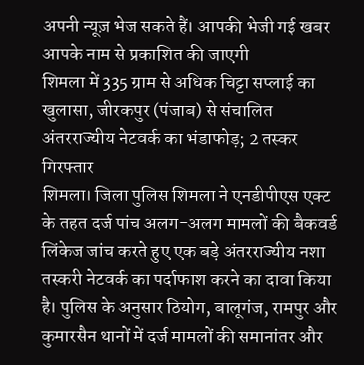अपनी न्यूज़ भेज सकते हैं। आपकी भेजी गई खबर आपके नाम से प्रकाशित की जाएगी
शिमला में 335 ग्राम से अधिक चिट्टा सप्लाई का खुलासा, जीरकपुर (पंजाब) से संचालित अंतरराज्यीय नेटवर्क का भंडाफोड़; 2 तस्कर गिरफ्तार
शिमला। जिला पुलिस शिमला ने एनडीपीएस एक्ट के तहत दर्ज पांच अलग-अलग मामलों की बैकवर्ड लिंकेज जांच करते हुए एक बड़े अंतरराज्यीय नशा तस्करी नेटवर्क का पर्दाफाश करने का दावा किया है। पुलिस के अनुसार ठियोग, बालूगंज, रामपुर और कुमारसैन थानों में दर्ज मामलों की समानांतर और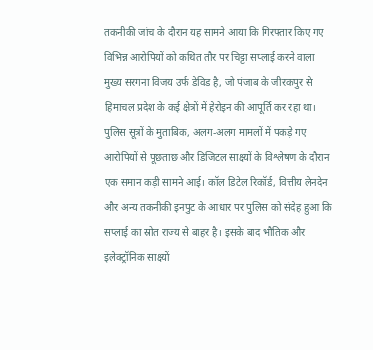तकनीकी जांच के दौरान यह सामने आया कि गिरफ्तार किए गए विभिन्न आरोपियों को कथित तौर पर चिट्टा सप्लाई करने वाला मुख्य सरगना विजय उर्फ डेविड है, जो पंजाब के जीरकपुर से हिमाचल प्रदेश के कई क्षेत्रों में हेरोइन की आपूर्ति कर रहा था।
पुलिस सूत्रों के मुताबिक, अलग-अलग मामलों में पकड़े गए आरोपियों से पूछताछ और डिजिटल साक्ष्यों के विश्लेषण के दौरान एक समान कड़ी सामने आई। कॉल डिटेल रिकॉर्ड, वित्तीय लेनदेन और अन्य तकनीकी इनपुट के आधार पर पुलिस को संदेह हुआ कि सप्लाई का स्रोत राज्य से बाहर है। इसके बाद भौतिक और इलेक्ट्रॉनिक साक्ष्यों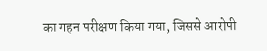का गहन परीक्षण किया गया, जिससे आरोपी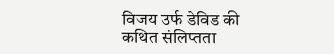विजय उर्फ डेविड की कथित संलिप्तता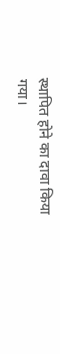स्थापित होने का दावा किया गया।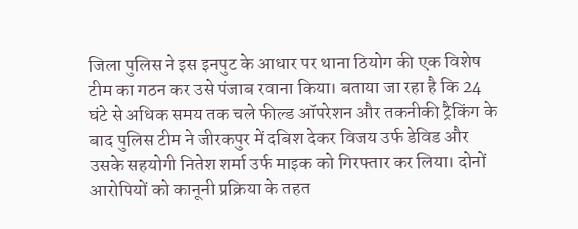जिला पुलिस ने इस इनपुट के आधार पर थाना ठियोग की एक विशेष टीम का गठन कर उसे पंजाब रवाना किया। बताया जा रहा है कि 24 घंटे से अधिक समय तक चले फील्ड ऑपरेशन और तकनीकी ट्रैकिंग के बाद पुलिस टीम ने जीरकपुर में दबिश देकर विजय उर्फ डेविड और उसके सहयोगी नितेश शर्मा उर्फ माइक को गिरफ्तार कर लिया। दोनों आरोपियों को कानूनी प्रक्रिया के तहत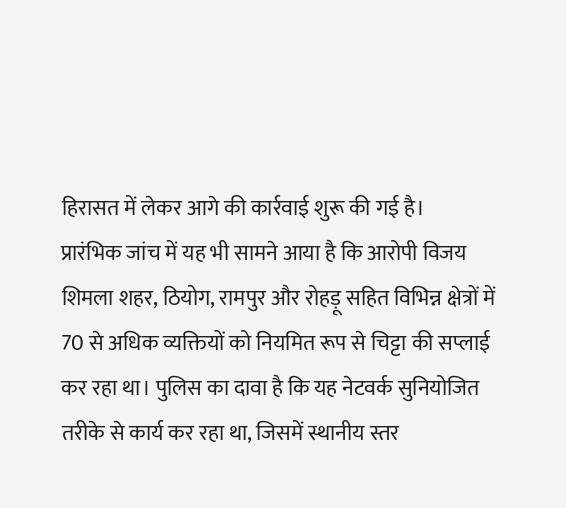हिरासत में लेकर आगे की कार्रवाई शुरू की गई है।
प्रारंभिक जांच में यह भी सामने आया है कि आरोपी विजय शिमला शहर, ठियोग, रामपुर और रोहड़ू सहित विभिन्न क्षेत्रों में 70 से अधिक व्यक्तियों को नियमित रूप से चिट्टा की सप्लाई कर रहा था। पुलिस का दावा है कि यह नेटवर्क सुनियोजित तरीके से कार्य कर रहा था, जिसमें स्थानीय स्तर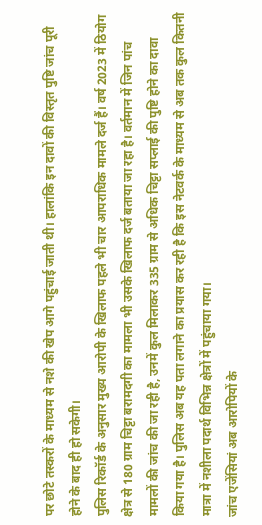पर छोटे तस्करों के माध्यम से नशे की खेप आगे पहुंचाई जाती थी। हालांकि इन दावों की विस्तृत पुष्टि जांच पूरी होने के बाद ही हो सकेगी।
पुलिस रिकॉर्ड के अनुसार मुख्य आरोपी के खिलाफ पहले भी चार आपराधिक मामले दर्ज हैं। वर्ष 2023 में ठियोग क्षेत्र से 180 ग्राम चिट्टा बरामदगी का मामला भी उसके खिलाफ दर्ज बताया जा रहा है। वर्तमान में जिन पांच मामलों की जांच की जा रही है, उनमें कुल मिलाकर 335 ग्राम से अधिक चिट्टा सप्लाई की पुष्टि होने का दावा किया गया है। पुलिस अब यह पता लगाने का प्रयास कर रही है कि इस नेटवर्क के माध्यम से अब तक कुल कितनी मात्रा में नशीला पदार्थ विभिन्न क्षेत्रों में पहुंचाया गया।
जांच एजेंसियां अब आरोपियों के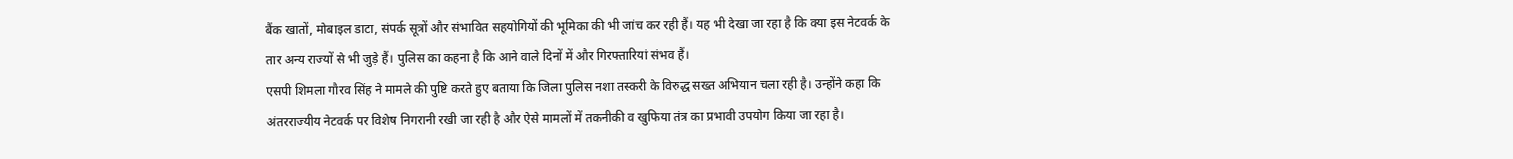बैंक खातों, मोबाइल डाटा, संपर्क सूत्रों और संभावित सहयोगियों की भूमिका की भी जांच कर रही हैं। यह भी देखा जा रहा है कि क्या इस नेटवर्क के तार अन्य राज्यों से भी जुड़े हैं। पुलिस का कहना है कि आने वाले दिनों में और गिरफ्तारियां संभव हैं।
एसपी शिमला गौरव सिंह ने मामले की पुष्टि करते हुए बताया कि जिला पुलिस नशा तस्करी के विरुद्ध सख्त अभियान चला रही है। उन्होंने कहा कि अंतरराज्यीय नेटवर्क पर विशेष निगरानी रखी जा रही है और ऐसे मामलों में तकनीकी व खुफिया तंत्र का प्रभावी उपयोग किया जा रहा है।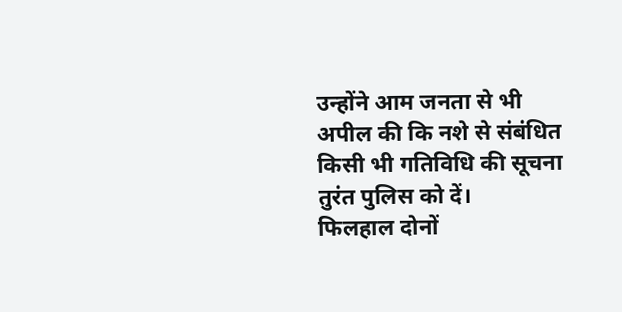उन्होंने आम जनता से भी अपील की कि नशे से संबंधित किसी भी गतिविधि की सूचना तुरंत पुलिस को दें।
फिलहाल दोनों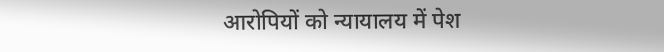आरोपियों को न्यायालय में पेश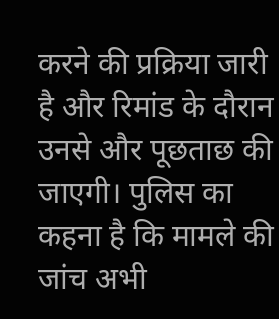करने की प्रक्रिया जारी है और रिमांड के दौरान उनसे और पूछताछ की जाएगी। पुलिस का कहना है कि मामले की जांच अभी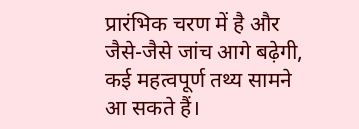प्रारंभिक चरण में है और जैसे-जैसे जांच आगे बढ़ेगी, कई महत्वपूर्ण तथ्य सामने आ सकते हैं।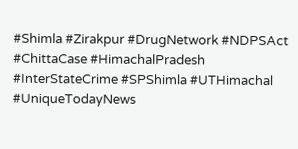#Shimla #Zirakpur #DrugNetwork #NDPSAct #ChittaCase #HimachalPradesh #InterStateCrime #SPShimla #UTHimachal #UniqueTodayNews